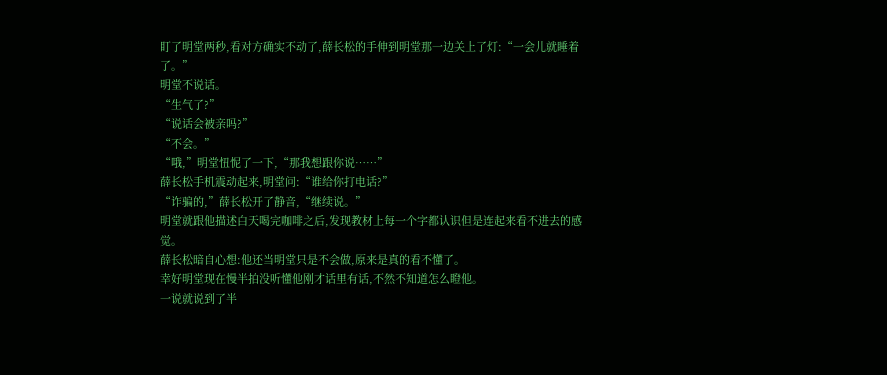盯了明堂两秒,看对方确实不动了,薛长松的手伸到明堂那一边关上了灯:“一会儿就睡着了。”
明堂不说话。
“生气了?”
“说话会被亲吗?”
“不会。”
“哦,”明堂忸怩了一下,“那我想跟你说……”
薛长松手机震动起来,明堂问:“谁给你打电话?”
“诈骗的,”薛长松开了静音,“继续说。”
明堂就跟他描述白天喝完咖啡之后,发现教材上每一个字都认识但是连起来看不进去的感觉。
薛长松暗自心想:他还当明堂只是不会做,原来是真的看不懂了。
幸好明堂现在慢半拍没听懂他刚才话里有话,不然不知道怎么瞪他。
一说就说到了半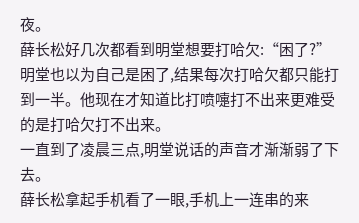夜。
薛长松好几次都看到明堂想要打哈欠:“困了?”
明堂也以为自己是困了,结果每次打哈欠都只能打到一半。他现在才知道比打喷嚏打不出来更难受的是打哈欠打不出来。
一直到了凌晨三点,明堂说话的声音才渐渐弱了下去。
薛长松拿起手机看了一眼,手机上一连串的来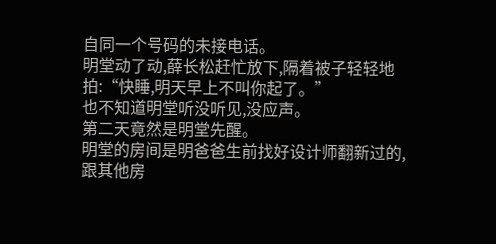自同一个号码的未接电话。
明堂动了动,薛长松赶忙放下,隔着被子轻轻地拍:“快睡,明天早上不叫你起了。”
也不知道明堂听没听见,没应声。
第二天竟然是明堂先醒。
明堂的房间是明爸爸生前找好设计师翻新过的,跟其他房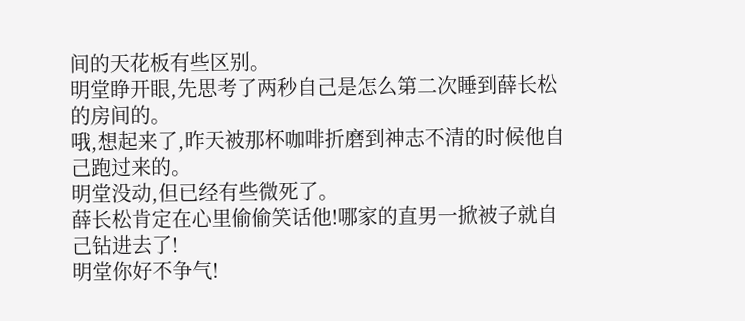间的天花板有些区别。
明堂睁开眼,先思考了两秒自己是怎么第二次睡到薛长松的房间的。
哦,想起来了,昨天被那杯咖啡折磨到神志不清的时候他自己跑过来的。
明堂没动,但已经有些微死了。
薛长松肯定在心里偷偷笑话他!哪家的直男一掀被子就自己钻进去了!
明堂你好不争气!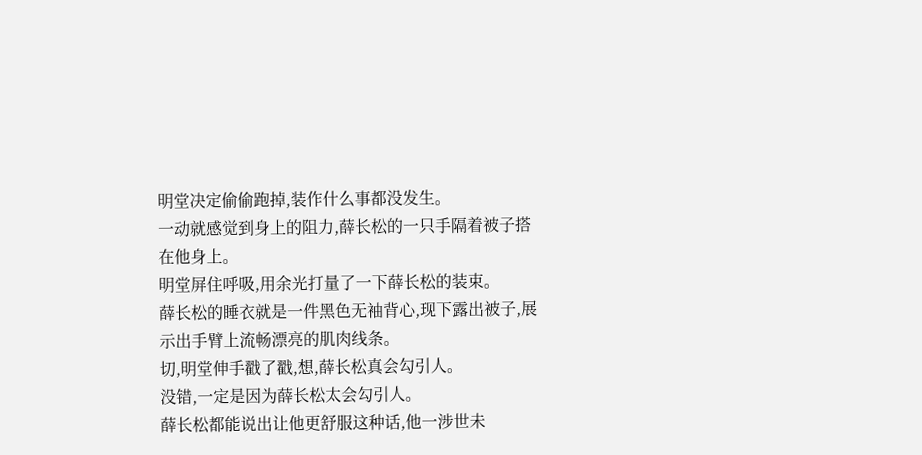明堂决定偷偷跑掉,装作什么事都没发生。
一动就感觉到身上的阻力,薛长松的一只手隔着被子搭在他身上。
明堂屏住呼吸,用余光打量了一下薛长松的装束。
薛长松的睡衣就是一件黑色无袖背心,现下露出被子,展示出手臂上流畅漂亮的肌肉线条。
切,明堂伸手戳了戳,想,薛长松真会勾引人。
没错,一定是因为薛长松太会勾引人。
薛长松都能说出让他更舒服这种话,他一涉世未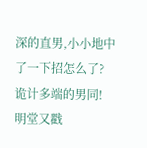深的直男,小小地中了一下招怎么了?
诡计多端的男同!
明堂又戳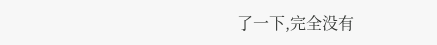了一下,完全没有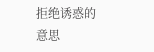拒绝诱惑的意思